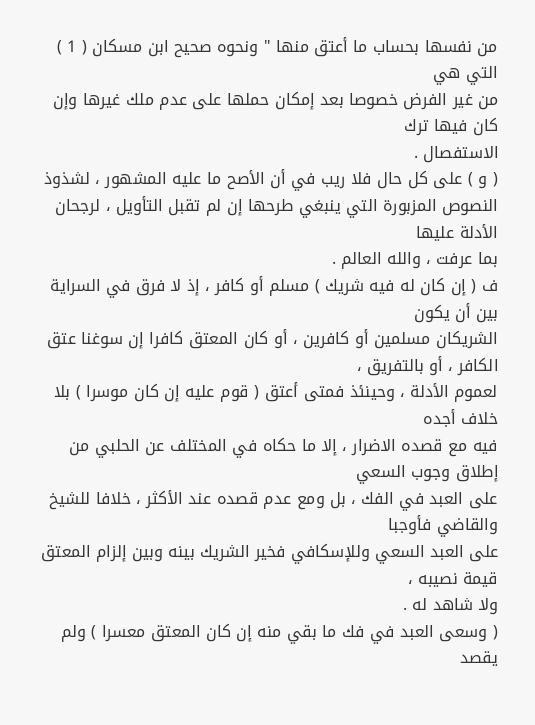من نفسها بحساب ما أعتق منها " ونحوه صحيح ابن مسكان ( 1 ) التي هي
من غير الفرض خصوصا بعد إمكان حملها على عدم ملك غيرها وإن كان فيها ترك
الاستفصال .
( و ) على كل حال فلا ريب في أن الأصح ما عليه المشهور ، لشذوذ
النصوص المزبورة التي ينبغي طرحها إن لم تقبل التأويل ، لرجحان الأدلة عليها
بما عرفت ، والله العالم .
ف ( إن كان له فيه شريك ) مسلم أو كافر ، إذ لا فرق في السراية بين أن يكون
الشريكان مسلمين أو كافرين ، أو كان المعتق كافرا إن سوغنا عتق الكافر ، أو بالتفريق ،
لعموم الأدلة ، وحينئذ فمتى أعتق ( قوم عليه إن كان موسرا ) بلا خلاف أجده
فيه مع قصده الاضرار ، إلا ما حكاه في المختلف عن الحلبي من إطلاق وجوب السعي
على العبد في الفك ، بل ومع عدم قصده عند الأكثر ، خلافا للشيخ والقاضي فأوجبا
على العبد السعي وللإسكافي فخير الشريك بينه وبين إلزام المعتق قيمة نصيبه ،
ولا شاهد له .
( وسعى العبد في فك ما بقي منه إن كان المعتق معسرا ) ولم يقصد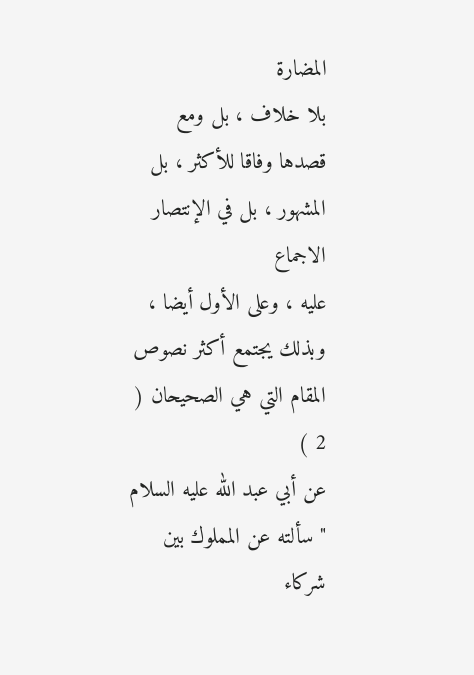المضارة
بلا خلاف ، بل ومع قصدها وفاقا للأكثر ، بل المشهور ، بل في الإنتصار الاجماع
عليه ، وعلى الأول أيضا ، وبذلك يجتمع أكثر نصوص المقام التي هي الصحيحان ( 2 )
عن أبي عبد الله عليه السلام " سألته عن المملوك بين شركاء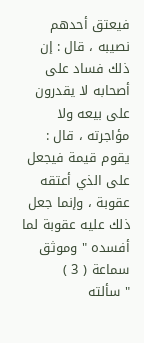فيعتق أحدهم نصيبه ، قال : إن
ذلك فساد على أصحابه لا يقدرون على بيعه ولا مؤاجرته ، قال : يقوم قيمة فيجعل
على الذي أعتقه عقوبة ، وإنما جعل ذلك عليه عقوبة لما أفسده " وموثق سماعة ( 3 )
" سألته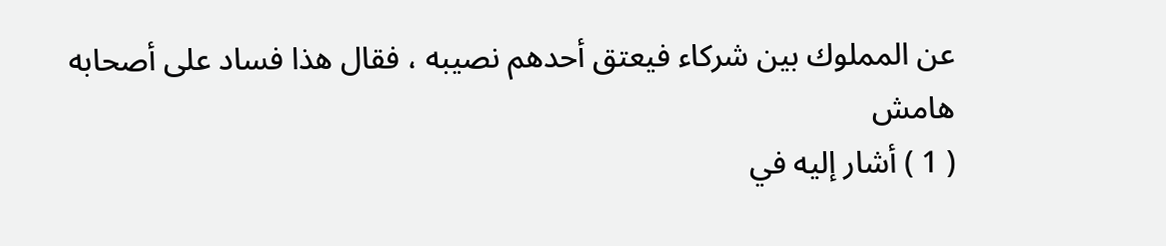عن المملوك بين شركاء فيعتق أحدهم نصيبه ، فقال هذا فساد على أصحابه
هامش
( 1 ) أشار إليه في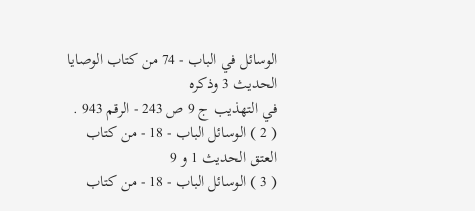الوسائل في الباب - 74 من كتاب الوصايا الحديث 3 وذكره
في التهذيب ج 9 ص 243 - الرقم 943 .
( 2 ) الوسائل الباب - 18 - من كتاب العتق الحديث 1 و 9
( 3 ) الوسائل الباب - 18 - من كتاب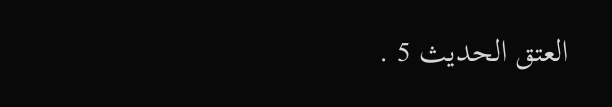العتق الحديث 5 .